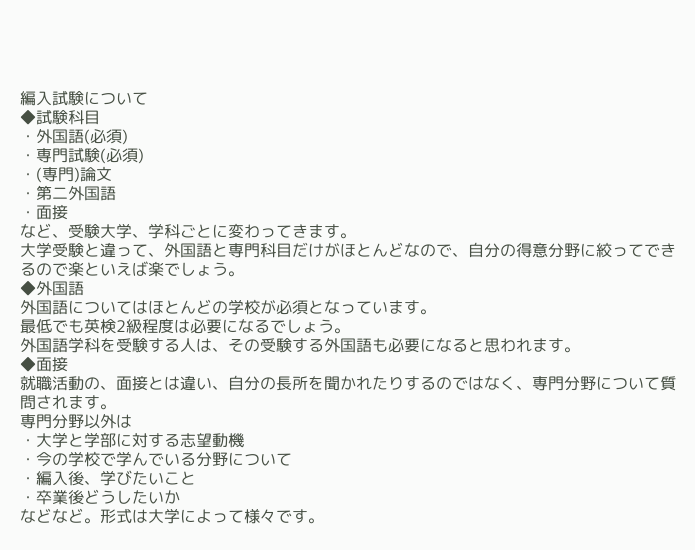編入試験について
◆試験科目
・外国語(必須)
・専門試験(必須)
・(専門)論文
・第二外国語
・面接
など、受験大学、学科ごとに変わってきます。
大学受験と違って、外国語と専門科目だけがほとんどなので、自分の得意分野に絞ってできるので楽といえば楽でしょう。
◆外国語
外国語についてはほとんどの学校が必須となっています。
最低でも英検2級程度は必要になるでしょう。
外国語学科を受験する人は、その受験する外国語も必要になると思われます。
◆面接
就職活動の、面接とは違い、自分の長所を聞かれたりするのではなく、専門分野について質問されます。
専門分野以外は
・大学と学部に対する志望動機
・今の学校で学んでいる分野について
・編入後、学びたいこと
・卒業後どうしたいか
などなど。形式は大学によって様々です。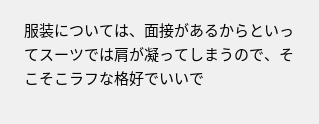服装については、面接があるからといってスーツでは肩が凝ってしまうので、そこそこラフな格好でいいで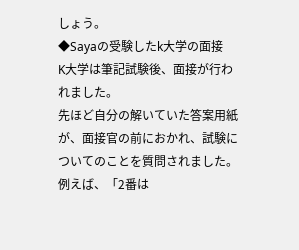しょう。
◆Sayaの受験したk大学の面接
K大学は筆記試験後、面接が行われました。
先ほど自分の解いていた答案用紙が、面接官の前におかれ、試験についてのことを質問されました。
例えば、「2番は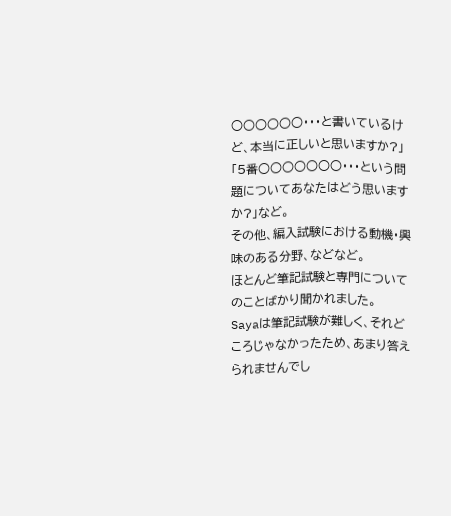○○○○○○・・・と書いているけど、本当に正しいと思いますか?」
「5番○○○○○○○・・・という問題についてあなたはどう思いますか?」など。
その他、編入試験における動機・興味のある分野、などなど。
ほとんど筆記試験と専門についてのことばかり聞かれました。
Sayaは筆記試験が難しく、それどころじゃなかったため、あまり答えられませんでし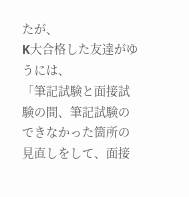たが、
K大合格した友達がゆうには、
「筆記試験と面接試験の間、筆記試験のできなかった箇所の見直しをして、面接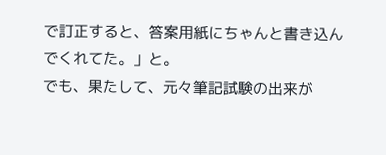で訂正すると、答案用紙にちゃんと書き込んでくれてた。」と。
でも、果たして、元々筆記試験の出来が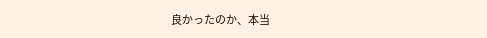良かったのか、本当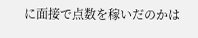に面接で点数を稼いだのかは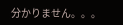分かりません。。。